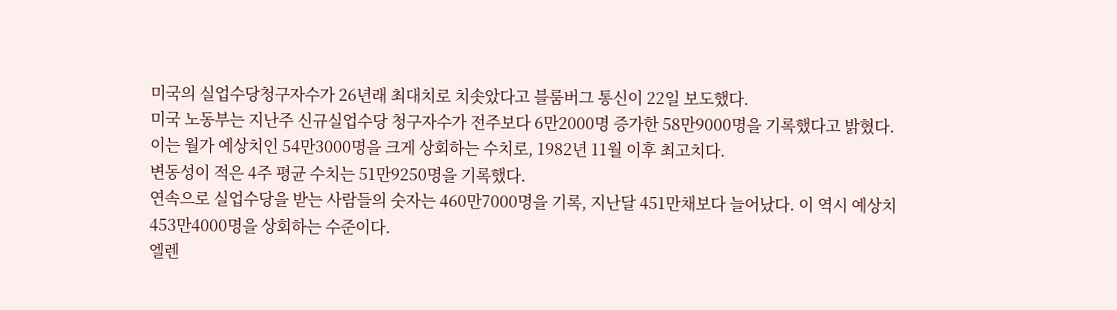미국의 실업수당청구자수가 26년래 최대치로 치솟았다고 블룸버그 통신이 22일 보도했다.
미국 노동부는 지난주 신규실업수당 청구자수가 전주보다 6만2000명 증가한 58만9000명을 기록했다고 밝혔다.
이는 월가 예상치인 54만3000명을 크게 상회하는 수치로, 1982년 11월 이후 최고치다.
변동성이 적은 4주 평균 수치는 51만9250명을 기록했다.
연속으로 실업수당을 받는 사람들의 숫자는 460만7000명을 기록, 지난달 451만채보다 늘어났다. 이 역시 예상치 453만4000명을 상회하는 수준이다.
엘렌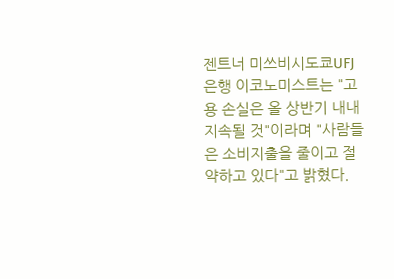젠트너 미쓰비시도쿄UFJ은행 이코노미스트는 "고용 손실은 올 상반기 내내 지속될 것"이라며 "사람들은 소비지출을 줄이고 절약하고 있다"고 밝혔다.